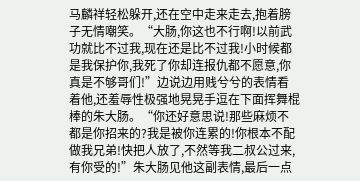马麟祥轻松躲开,还在空中走来走去,抱着膀子无情嘲笑。“大肠,你这也不行啊!以前武功就比不过我,现在还是比不过我!小时候都是我保护你,我死了你却连报仇都不愿意,你真是不够哥们!”边说边用贱兮兮的表情看着他,还羞辱性极强地晃晃手逗在下面挥舞棍棒的朱大肠。“你还好意思说!那些麻烦不都是你招来的?我是被你连累的!你根本不配做我兄弟!快把人放了,不然等我二叔公过来,有你受的!”朱大肠见他这副表情,最后一点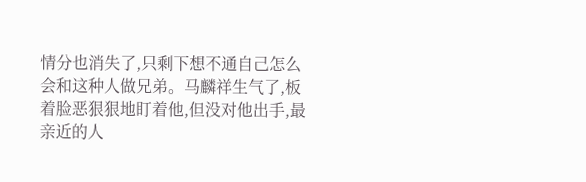情分也消失了,只剩下想不通自己怎么会和这种人做兄弟。马麟祥生气了,板着脸恶狠狠地盯着他,但没对他出手,最亲近的人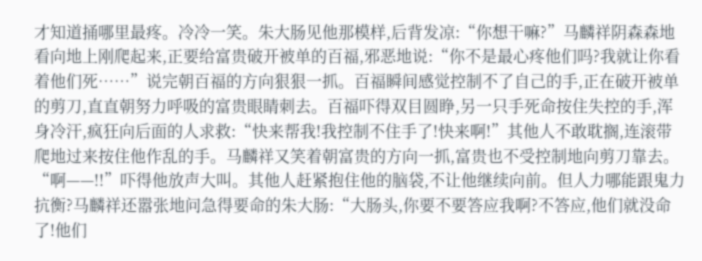才知道捅哪里最疼。冷冷一笑。朱大肠见他那模样,后背发凉:“你想干嘛?”马麟祥阴森森地看向地上刚爬起来,正要给富贵破开被单的百福,邪恶地说:“你不是最心疼他们吗?我就让你看着他们死……”说完朝百福的方向狠狠一抓。百福瞬间感觉控制不了自己的手,正在破开被单的剪刀,直直朝努力呼吸的富贵眼睛刺去。百福吓得双目圆睁,另一只手死命按住失控的手,浑身冷汗,疯狂向后面的人求救:“快来帮我!我控制不住手了!快来啊!”其他人不敢耽搁,连滚带爬地过来按住他作乱的手。马麟祥又笑着朝富贵的方向一抓,富贵也不受控制地向剪刀靠去。“啊——!!”吓得他放声大叫。其他人赶紧抱住他的脑袋,不让他继续向前。但人力哪能跟鬼力抗衡?马麟祥还嚣张地问急得要命的朱大肠:“大肠头,你要不要答应我啊?不答应,他们就没命了!他们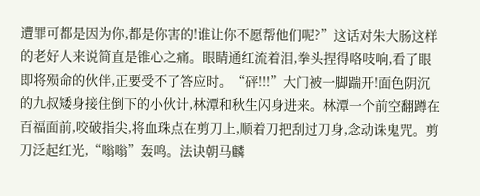遭罪可都是因为你,都是你害的!谁让你不愿帮他们呢?”这话对朱大肠这样的老好人来说简直是锥心之痛。眼睛通红流着泪,拳头捏得咯吱响,看了眼即将殒命的伙伴,正要受不了答应时。“砰!!!”大门被一脚踹开!面色阴沉的九叔矮身接住倒下的小伙计,林潭和秋生闪身进来。林潭一个前空翻蹲在百福面前,咬破指尖,将血珠点在剪刀上,顺着刀把刮过刀身,念动诛鬼咒。剪刀泛起红光,“嗡嗡”轰鸣。法诀朝马麟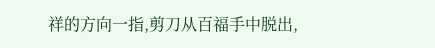祥的方向一指,剪刀从百福手中脱出,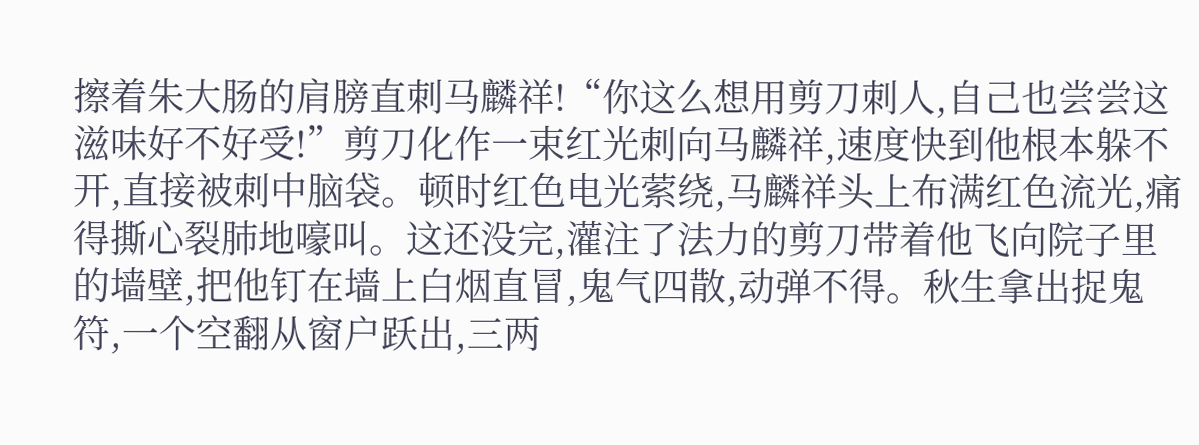擦着朱大肠的肩膀直刺马麟祥!“你这么想用剪刀刺人,自己也尝尝这滋味好不好受!”剪刀化作一束红光刺向马麟祥,速度快到他根本躲不开,直接被刺中脑袋。顿时红色电光萦绕,马麟祥头上布满红色流光,痛得撕心裂肺地嚎叫。这还没完,灌注了法力的剪刀带着他飞向院子里的墙壁,把他钉在墙上白烟直冒,鬼气四散,动弹不得。秋生拿出捉鬼符,一个空翻从窗户跃出,三两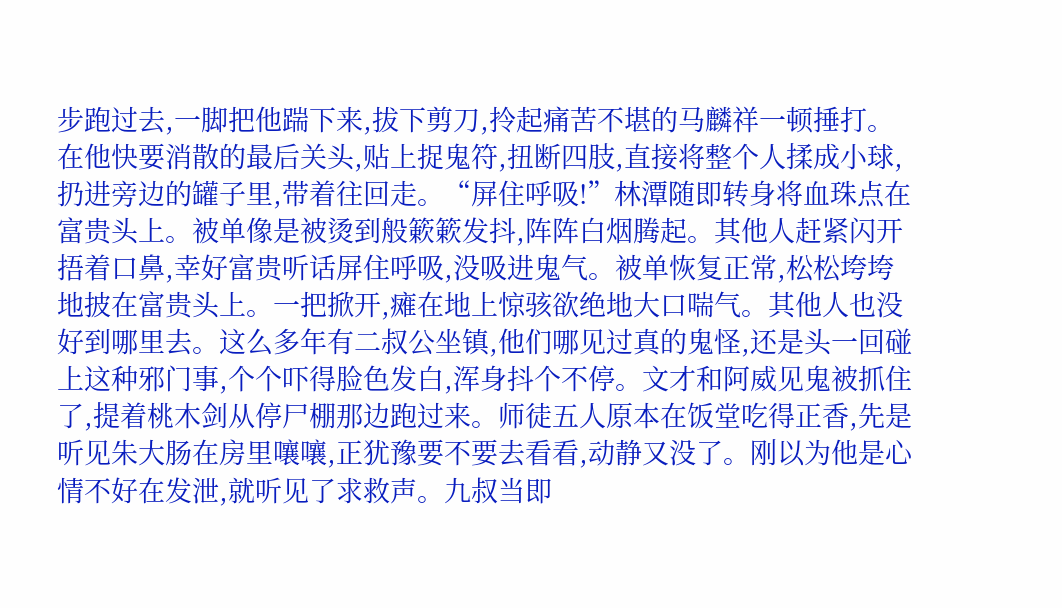步跑过去,一脚把他踹下来,拔下剪刀,拎起痛苦不堪的马麟祥一顿捶打。在他快要消散的最后关头,贴上捉鬼符,扭断四肢,直接将整个人揉成小球,扔进旁边的罐子里,带着往回走。“屏住呼吸!”林潭随即转身将血珠点在富贵头上。被单像是被烫到般簌簌发抖,阵阵白烟腾起。其他人赶紧闪开捂着口鼻,幸好富贵听话屏住呼吸,没吸进鬼气。被单恢复正常,松松垮垮地披在富贵头上。一把掀开,瘫在地上惊骇欲绝地大口喘气。其他人也没好到哪里去。这么多年有二叔公坐镇,他们哪见过真的鬼怪,还是头一回碰上这种邪门事,个个吓得脸色发白,浑身抖个不停。文才和阿威见鬼被抓住了,提着桃木剑从停尸棚那边跑过来。师徒五人原本在饭堂吃得正香,先是听见朱大肠在房里嚷嚷,正犹豫要不要去看看,动静又没了。刚以为他是心情不好在发泄,就听见了求救声。九叔当即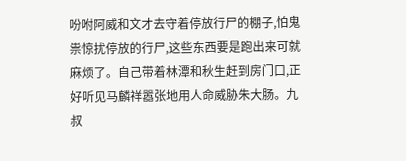吩咐阿威和文才去守着停放行尸的棚子,怕鬼祟惊扰停放的行尸,这些东西要是跑出来可就麻烦了。自己带着林潭和秋生赶到房门口,正好听见马麟祥嚣张地用人命威胁朱大肠。九叔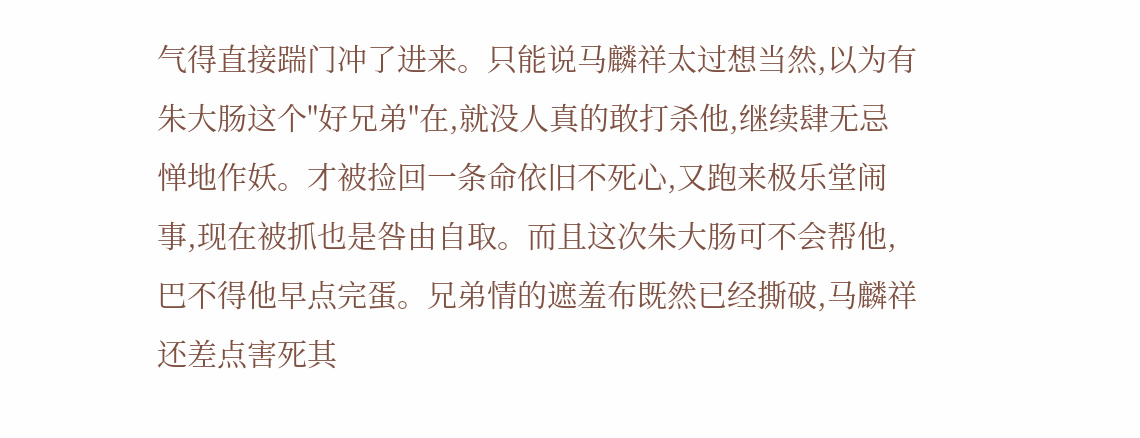气得直接踹门冲了进来。只能说马麟祥太过想当然,以为有朱大肠这个"好兄弟"在,就没人真的敢打杀他,继续肆无忌惮地作妖。才被捡回一条命依旧不死心,又跑来极乐堂闹事,现在被抓也是咎由自取。而且这次朱大肠可不会帮他,巴不得他早点完蛋。兄弟情的遮羞布既然已经撕破,马麟祥还差点害死其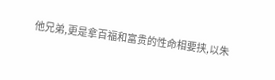他兄弟,更是拿百福和富贵的性命相要挟,以朱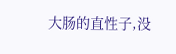大肠的直性子,没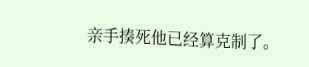亲手揍死他已经算克制了。